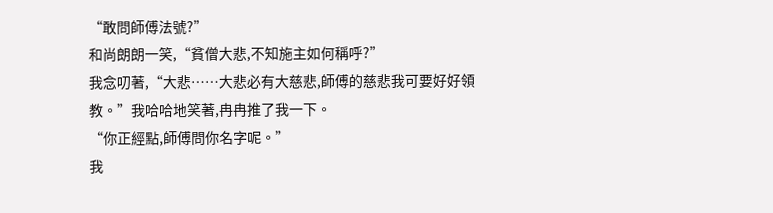“敢問師傅法號?”
和尚朗朗一笑,“貧僧大悲,不知施主如何稱呼?”
我念叨著,“大悲……大悲必有大慈悲,師傅的慈悲我可要好好領教。”我哈哈地笑著,冉冉推了我一下。
“你正經點,師傅問你名字呢。”
我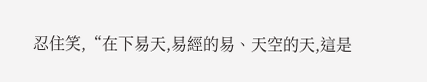忍住笑,“在下易天,易經的易、天空的天,這是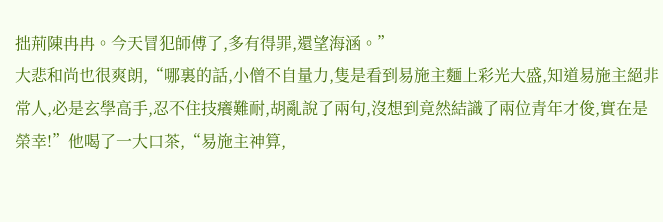拙荊陳冉冉。今天冒犯師傅了,多有得罪,還望海涵。”
大悲和尚也很爽朗,“哪裏的話,小僧不自量力,隻是看到易施主麵上彩光大盛,知道易施主絕非常人,必是玄學高手,忍不住技癢難耐,胡亂說了兩句,沒想到竟然結識了兩位青年才俊,實在是榮幸!”他喝了一大口茶,“易施主神算,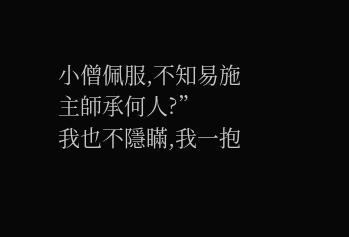小僧佩服,不知易施主師承何人?”
我也不隱瞞,我一抱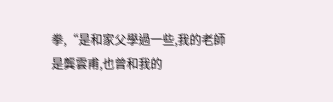拳,“是和家父學過一些,我的老師是龔雲甫,也曾和我的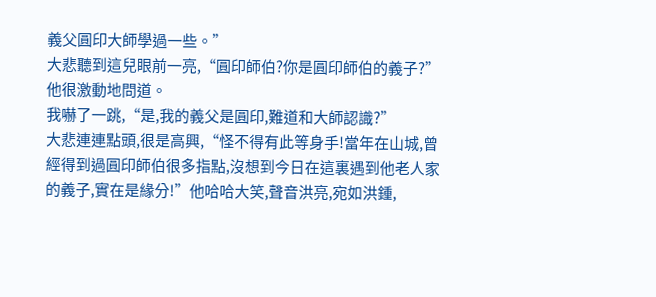義父圓印大師學過一些。”
大悲聽到這兒眼前一亮,“圓印師伯?你是圓印師伯的義子?”他很激動地問道。
我嚇了一跳,“是,我的義父是圓印,難道和大師認識?”
大悲連連點頭,很是高興,“怪不得有此等身手!當年在山城,曾經得到過圓印師伯很多指點,沒想到今日在這裏遇到他老人家的義子,實在是緣分!”他哈哈大笑,聲音洪亮,宛如洪鍾,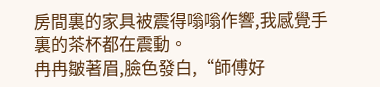房間裏的家具被震得嗡嗡作響,我感覺手裏的茶杯都在震動。
冉冉皺著眉,臉色發白,“師傅好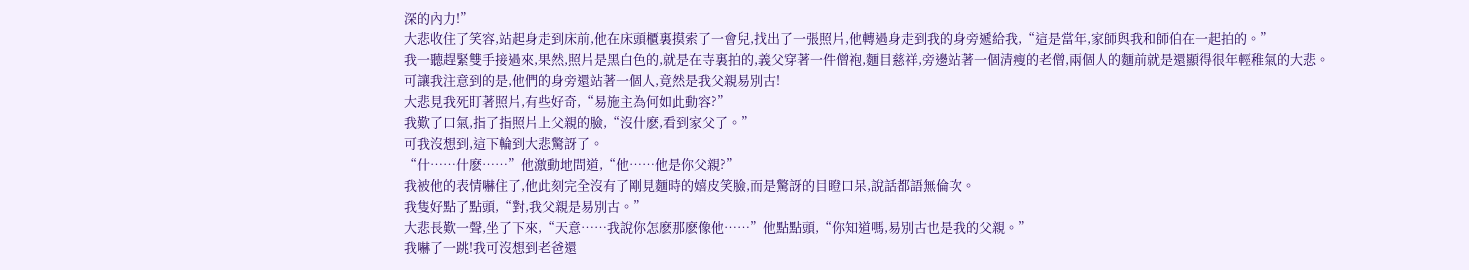深的內力!”
大悲收住了笑容,站起身走到床前,他在床頭櫃裏摸索了一會兒,找出了一張照片,他轉過身走到我的身旁遞給我,“這是當年,家師與我和師伯在一起拍的。”
我一聽趕緊雙手接過來,果然,照片是黑白色的,就是在寺裏拍的,義父穿著一件僧袍,麵目慈祥,旁邊站著一個清瘦的老僧,兩個人的麵前就是還顯得很年輕稚氣的大悲。
可讓我注意到的是,他們的身旁還站著一個人,竟然是我父親易別古!
大悲見我死盯著照片,有些好奇,“易施主為何如此動容?”
我歎了口氣,指了指照片上父親的臉,“沒什麽,看到家父了。”
可我沒想到,這下輪到大悲驚訝了。
“什……什麽……”他激動地問道,“他……他是你父親?”
我被他的表情嚇住了,他此刻完全沒有了剛見麵時的嬉皮笑臉,而是驚訝的目瞪口呆,說話都語無倫次。
我隻好點了點頭,“對,我父親是易別古。”
大悲長歎一聲,坐了下來,“天意……我說你怎麽那麽像他……”他點點頭,“你知道嗎,易別古也是我的父親。”
我嚇了一跳!我可沒想到老爸還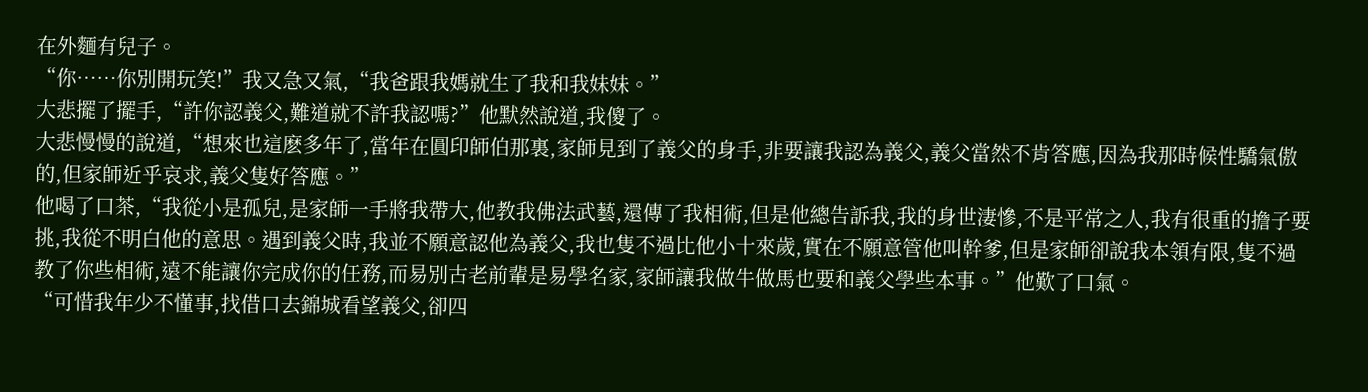在外麵有兒子。
“你……你別開玩笑!”我又急又氣,“我爸跟我媽就生了我和我妹妹。”
大悲擺了擺手,“許你認義父,難道就不許我認嗎?”他默然說道,我傻了。
大悲慢慢的說道,“想來也這麽多年了,當年在圓印師伯那裏,家師見到了義父的身手,非要讓我認為義父,義父當然不肯答應,因為我那時候性驕氣傲的,但家師近乎哀求,義父隻好答應。”
他喝了口茶,“我從小是孤兒,是家師一手將我帶大,他教我佛法武藝,還傳了我相術,但是他總告訴我,我的身世淒慘,不是平常之人,我有很重的擔子要挑,我從不明白他的意思。遇到義父時,我並不願意認他為義父,我也隻不過比他小十來歲,實在不願意管他叫幹爹,但是家師卻說我本領有限,隻不過教了你些相術,遠不能讓你完成你的任務,而易別古老前輩是易學名家,家師讓我做牛做馬也要和義父學些本事。”他歎了口氣。
“可惜我年少不懂事,找借口去錦城看望義父,卻四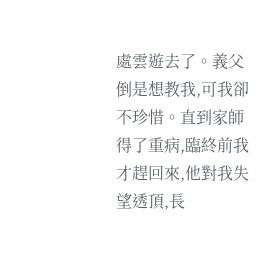處雲遊去了。義父倒是想教我,可我卻不珍惜。直到家師得了重病,臨終前我才趕回來,他對我失望透頂,長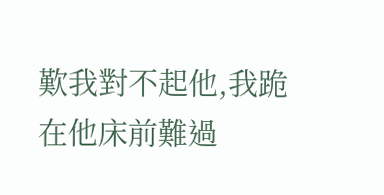歎我對不起他,我跪在他床前難過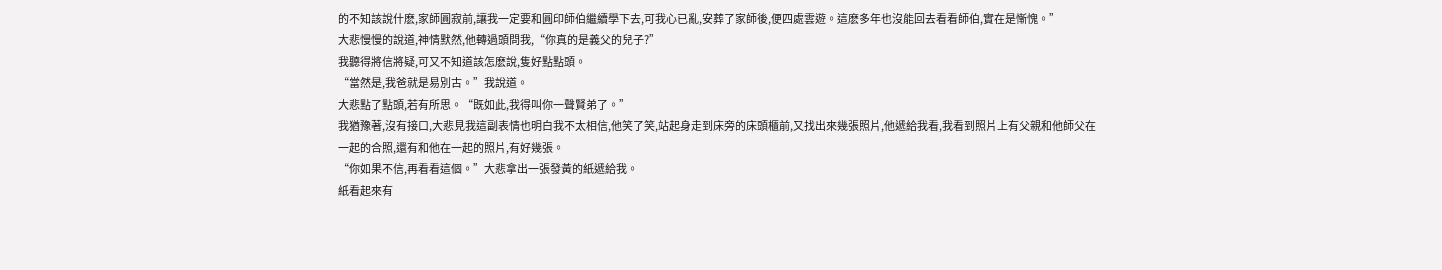的不知該說什麽,家師圓寂前,讓我一定要和圓印師伯繼續學下去,可我心已亂,安葬了家師後,便四處雲遊。這麽多年也沒能回去看看師伯,實在是慚愧。”
大悲慢慢的說道,神情默然,他轉過頭問我,“你真的是義父的兒子?”
我聽得將信將疑,可又不知道該怎麽說,隻好點點頭。
“當然是,我爸就是易別古。”我說道。
大悲點了點頭,若有所思。“既如此,我得叫你一聲賢弟了。”
我猶豫著,沒有接口,大悲見我這副表情也明白我不太相信,他笑了笑,站起身走到床旁的床頭櫃前,又找出來幾張照片,他遞給我看,我看到照片上有父親和他師父在一起的合照,還有和他在一起的照片,有好幾張。
“你如果不信,再看看這個。”大悲拿出一張發黃的紙遞給我。
紙看起來有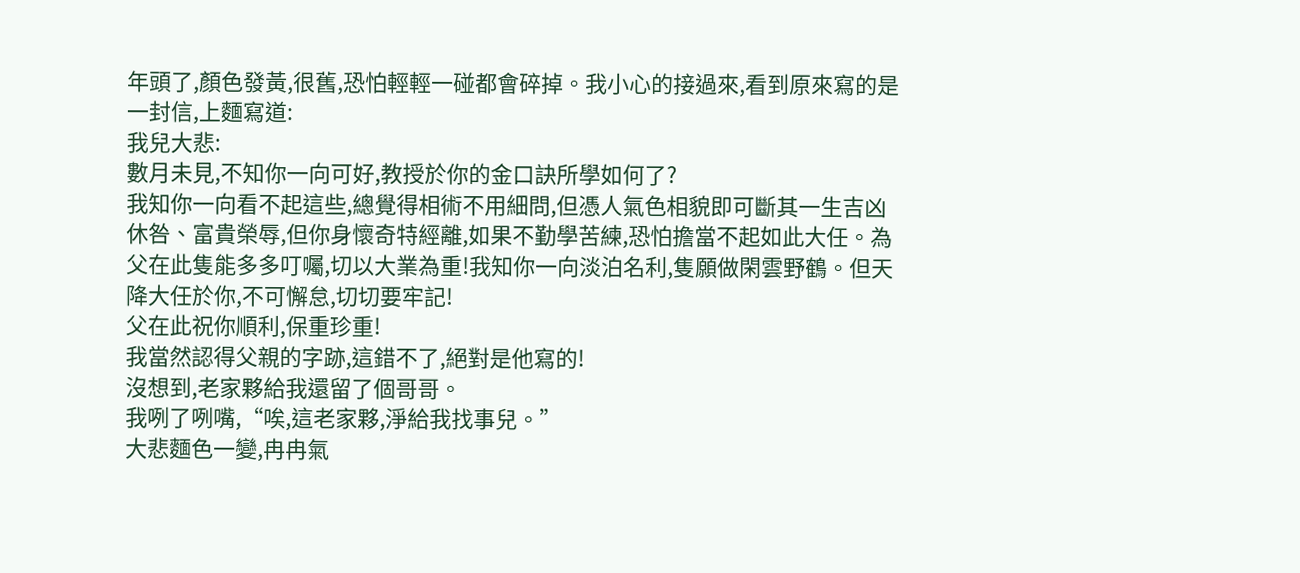年頭了,顏色發黃,很舊,恐怕輕輕一碰都會碎掉。我小心的接過來,看到原來寫的是一封信,上麵寫道:
我兒大悲:
數月未見,不知你一向可好,教授於你的金口訣所學如何了?
我知你一向看不起這些,總覺得相術不用細問,但憑人氣色相貌即可斷其一生吉凶休咎、富貴榮辱,但你身懷奇特經離,如果不勤學苦練,恐怕擔當不起如此大任。為父在此隻能多多叮囑,切以大業為重!我知你一向淡泊名利,隻願做閑雲野鶴。但天降大任於你,不可懈怠,切切要牢記!
父在此祝你順利,保重珍重!
我當然認得父親的字跡,這錯不了,絕對是他寫的!
沒想到,老家夥給我還留了個哥哥。
我咧了咧嘴,“唉,這老家夥,淨給我找事兒。”
大悲麵色一變,冉冉氣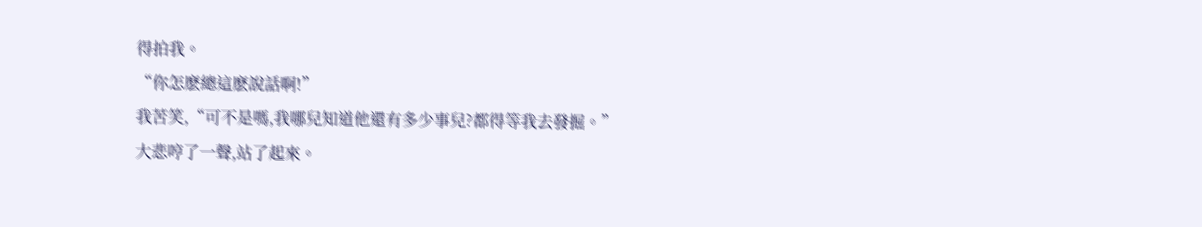得拍我。
“你怎麽總這麽說話啊!”
我苦笑,“可不是嗎,我哪兒知道他還有多少事兒?都得等我去發掘。”
大悲哼了一聲,站了起來。